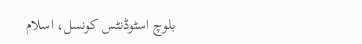بلوچ اسٹوڈنٹس کونسل، اسلام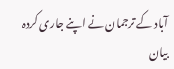آباد کے ترجمان نے اپنے جاری کردہ بیان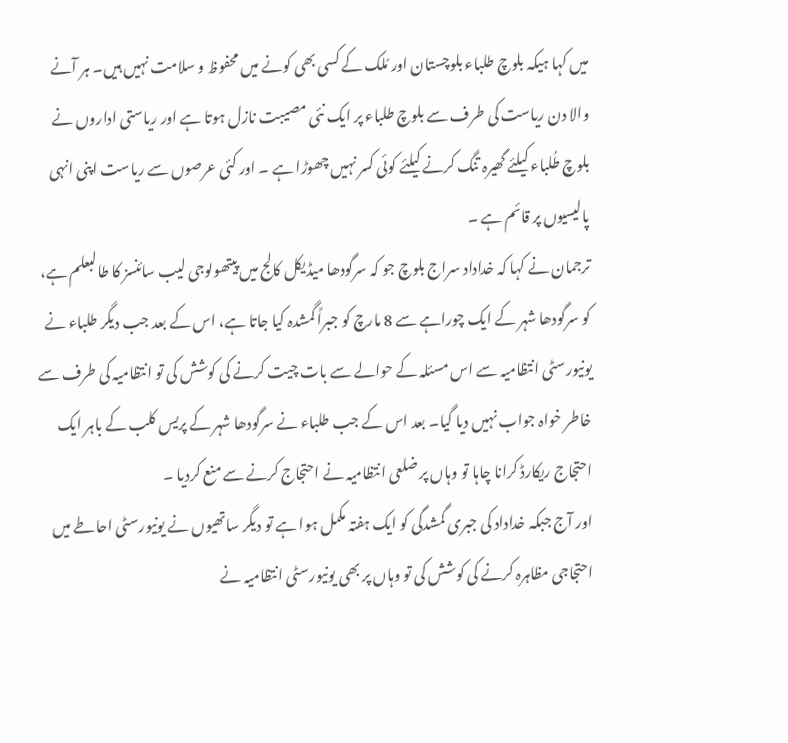میں کہا ہیکہ بلوچ طلباء بلوچستان اور مُلک کے کسی بھی کونے میں محفوظ و سلامت نہیں ہیں۔ ہر آنے والا دن ریاست کی طرف سے بلوچ طلباء پر ایک نئی مصیبت نازل ہوتا ہے اور ریاستی اداروں نے بلوچ طُلباء کیلئے گھیرہ تنگ کرنے کیلئے کوئی کسر نہیں چھوڑا ہے ۔ اور کئی عرصوں سے ریاست اپنی انہی پالیسیوں پر قائم ہے ۔
ترجمان نے کہا کہ خداداد سراج بلوچ جو کہ سرگودھا میڈیکل کالج میں پیتھولوجی لیب سائنسز کا طالبعلم ہے، کو سرگودھا شہر کے ایک چوراہے سے 8 مارچ کو جبراً گمشدہ کیا جاتا ہے، اس کے بعد جب دیگر طلباء نے یونیورسٹی انتظامیہ سے اس مسئلہ کے حوالے سے بات چیت کرنے کی کوشش کی تو انتظامیہ کی طرف سے خاطر خواہ جواب نہیں دیا گیا۔ بعد اس کے جب طلباء نے سرگودھا شہر کے پریس کلب کے باہر ایک احتجاج ریکارڈ کرانا چاہا تو وہاں پر ضلعی انتظامیہ نے احتجاج کرنے سے منع کردیا ۔
اور آج جبکہ خداداد کی جبری گمشدگی کو ایک ہفتہ مکمل ہوا ہے تو دیگر ساتھیوں نے یونیورسٹی احاطے میں احتجاجی مظاہرہ کرنے کی کوشش کی تو وہاں پر بھی یونیورسٹی انتظامیہ نے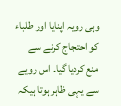وہی رویہ اپنایا اور طلباء کو احتجاج کرنے سے منع کردیا گیا۔ اس رویے سے یہی ظاہر ہوتا ہیکہ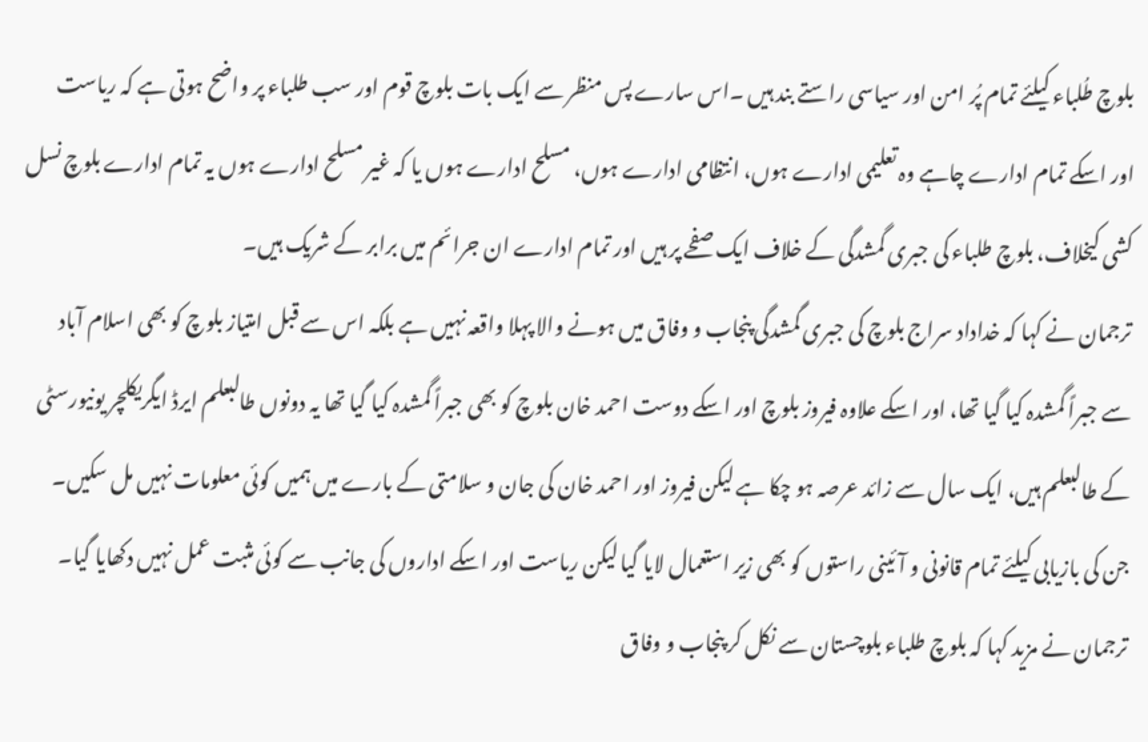بلوچ طُلباء کیلئے تمام پُر امن اور سیاسی راستے بند ہیں ۔اس سارے پس منظر سے ایک بات بلوچ قوم اور سب طلباء پر واضح ہوتی ہے کہ ریاست اور اسکے تمام ادارے چاہے وہ تعلیمی ادارے ہوں، انتظامی ادارے ہوں، مسلح ادارے ہوں یا کہ غیر مسلح ادارے ہوں یہ تمام ادارے بلوچ نسل کشی کیخلاف، بلوچ طلباء کی جبری گمشدگی کے خلاف ایک صفحے پر ہیں اور تمام ادارے ان جرائم میں برابر کے شریک ہیں۔
ترجمان نے کہا کہ خداداد سراج بلوچ کی جبری گمشدگی پنجاب و وفاق میں ہونے والا پہلا واقعہ نہیں ہے بلکہ اس سے قبل امتیاز بلوچ کو بھی اسلام آباد سے جبراً گمشدہ کیا گیا تھا، اور اسکے علاوہ فیروز بلوچ اور اسکے دوست احمد خان بلوچ کو بھی جبراً گمشدہ کیا گیا تھا یہ دونوں طالبعلم ایرڈ ایگریکلچر یونیورسٹی کے طالبعلم ہیں، ایک سال سے زائد عرصہ ہو چکا ہے لیکن فیروز اور احمد خان کی جان و سلامتی کے بارے میں ہمیں کوئی معلومات نہیں مل سکیں۔ جن کی بازیابی کیلئے تمام قانونی و آئینی راستوں کو بھی زیر استعمال لایا گیا لیکن ریاست اور اسکے اداروں کی جانب سے کوئی مثبت عمل نہیں دکھایا گیا۔
ترجمان نے مزید کہا کہ بلوچ طلباء بلوچستان سے نکل کر پنجاب و وفاق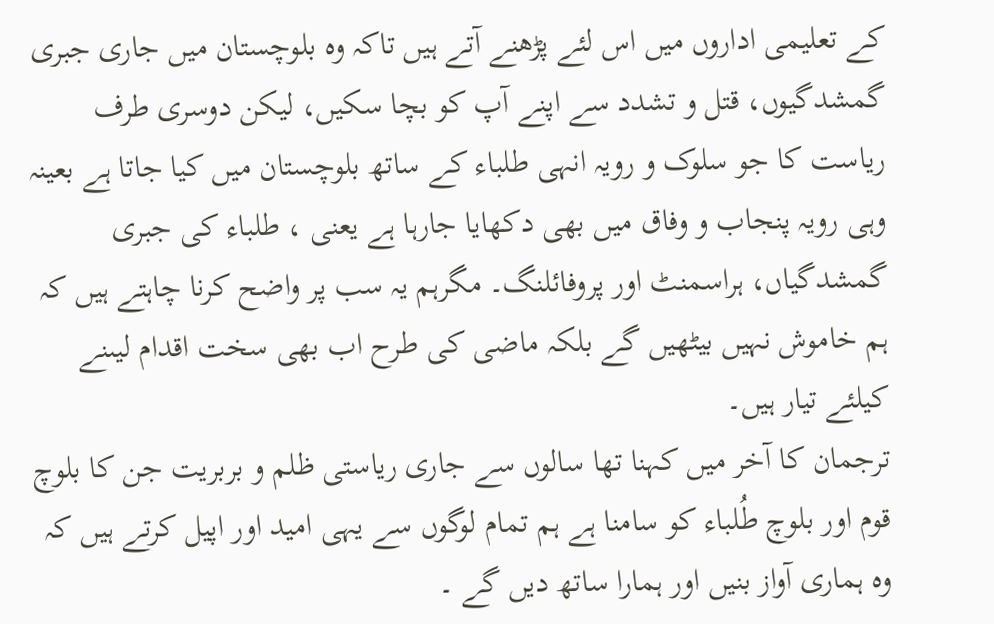کے تعلیمی اداروں میں اس لئے پڑھنے آتے ہیں تاکہ وہ بلوچستان میں جاری جبری گمشدگیوں، قتل و تشدد سے اپنے آپ کو بچا سکیں، لیکن دوسری طرف ریاست کا جو سلوک و رویہ انہی طلباء کے ساتھ بلوچستان میں کیا جاتا ہے بعینہ وہی رویہ پنجاب و وفاق میں بھی دکھایا جارہا ہے یعنی ، طلباء کی جبری گمشدگیاں، ہراسمنٹ اور پروفائلنگ۔ مگرہم یہ سب پر واضح کرنا چاہتے ہیں کہ ہم خاموش نہیں بیٹھیں گے بلکہ ماضی کی طرح اب بھی سخت اقدام لیںنے کیلئے تیار ہیں۔
ترجمان کا آخر میں کہنا تھا سالوں سے جاری ریاستی ظلم و بربریت جن کا بلوچ قوم اور بلوچ طُلباء کو سامنا ہے ہم تمام لوگوں سے یہی امید اور اپیل کرتے ہیں کہ وہ ہماری آواز بنیں اور ہمارا ساتھ دیں گے ۔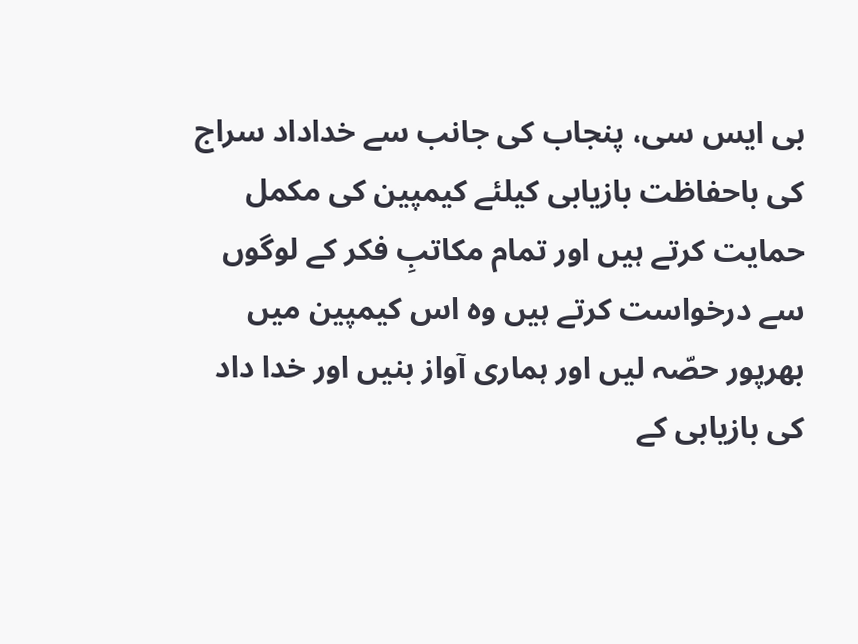بی ایس سی، پنجاب کی جانب سے خداداد سراج کی باحفاظت بازیابی کیلئے کیمپین کی مکمل حمایت کرتے ہیں اور تمام مکاتبِ فکر کے لوگوں سے درخواست کرتے ہیں وہ اس کیمپین میں بھرپور حصّہ لیں اور ہماری آواز بنیں اور خدا داد کی بازیابی کے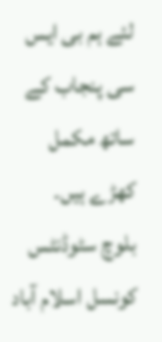لئے ہم بی ایس سی پنجاب کے ساتھ مکمل کھڑے ہیں۔
بلوچ سٹوڈنٹس کونسل اسلام آباد